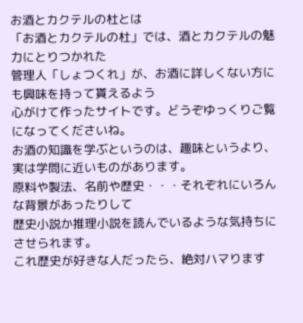お酒とカクテルの杜とは
「お酒とカクテルの杜」では、酒とカクテルの魅力にとりつかれた
管理人「しょつくれ」が、お酒に詳しくない方にも興味を持って貰えるよう
心がけて作ったサイトです。どうぞゆっくりご覧になってくださいね。
お酒の知識を学ぶというのは、趣味というより、実は学問に近いものがあります。
原料や製法、名前や歴史・・・それぞれにいろんな背景があったりして
歴史小説か推理小説を読んでいるような気持ちにさせられます。
これ歴史が好きな人だったら、絶対ハマります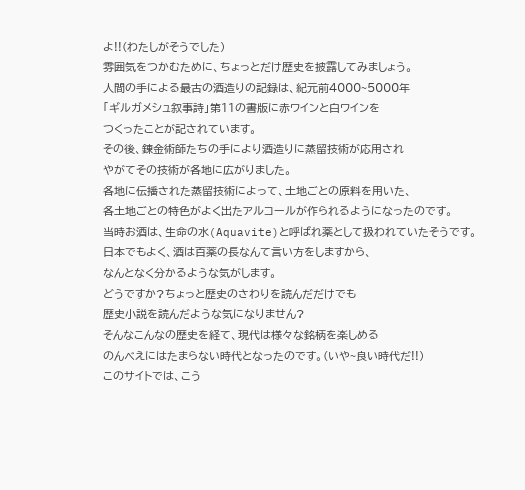よ!!(わたしがそうでした)
雰囲気をつかむために、ちょっとだけ歴史を披露してみましょう。
人間の手による最古の酒造りの記録は、紀元前4000~5000年
「ギルガメシュ叙事詩」第11の書版に赤ワインと白ワインを
つくったことが記されています。
その後、錬金術師たちの手により酒造りに蒸留技術が応用され
やがてその技術が各地に広がりました。
各地に伝播された蒸留技術によって、土地ごとの原料を用いた、
各土地ごとの特色がよく出たアルコールが作られるようになったのです。
当時お酒は、生命の水(Aquavite)と呼ばれ薬として扱われていたそうです。
日本でもよく、酒は百薬の長なんて言い方をしますから、
なんとなく分かるような気がします。
どうですか?ちょっと歴史のさわりを読んだだけでも
歴史小説を読んだような気になりません?
そんなこんなの歴史を経て、現代は様々な銘柄を楽しめる
のんべえにはたまらない時代となったのです。(いや~良い時代だ!!)
このサイトでは、こう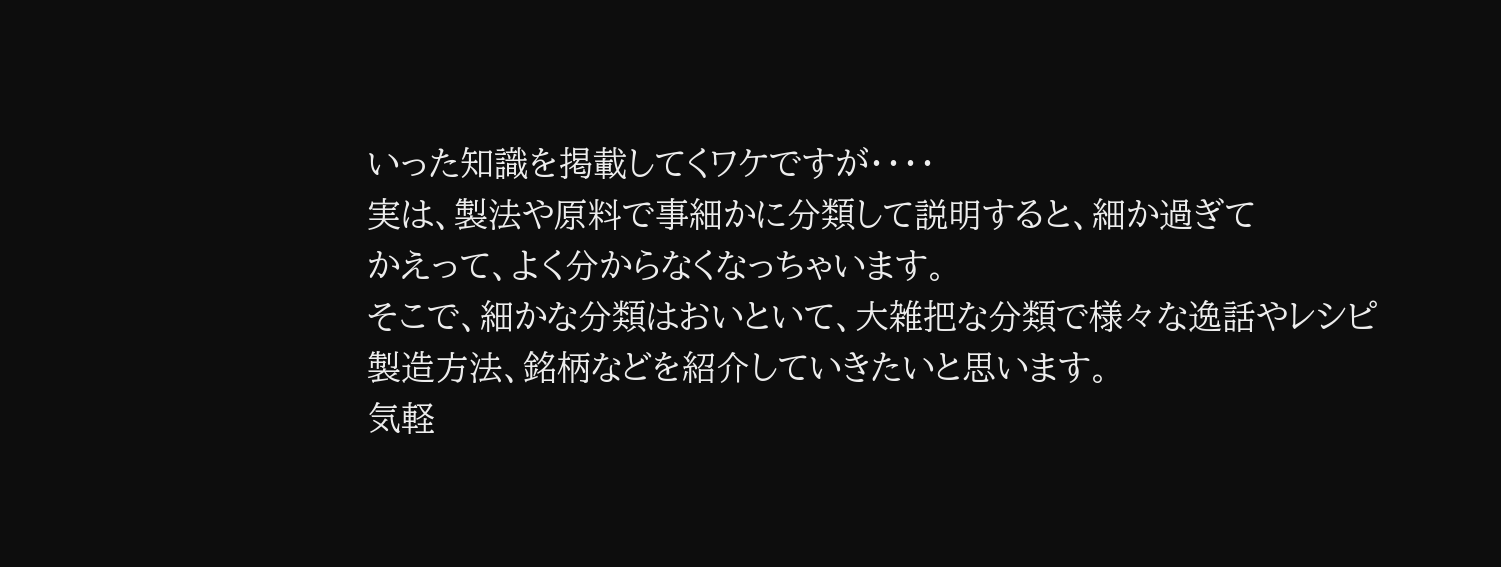いった知識を掲載してくワケですが・・・・
実は、製法や原料で事細かに分類して説明すると、細か過ぎて
かえって、よく分からなくなっちゃいます。
そこで、細かな分類はおいといて、大雑把な分類で様々な逸話やレシピ
製造方法、銘柄などを紹介していきたいと思います。
気軽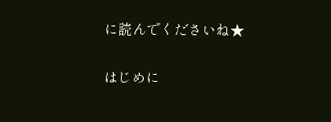に読んでくださいね★

はじめに